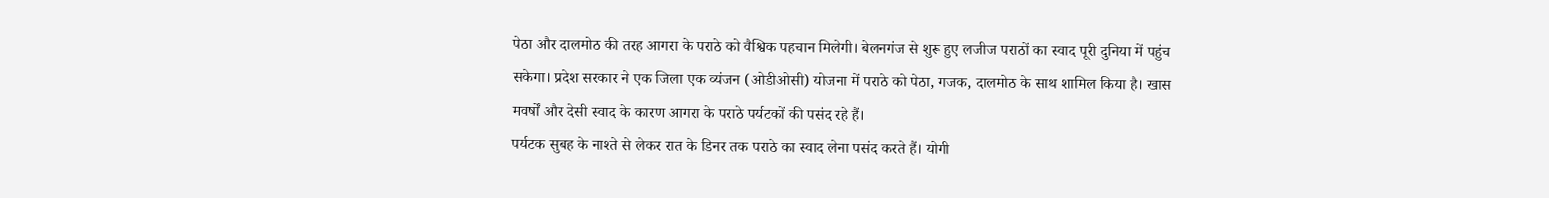पेठा और दालमोठ की तरह आगरा के पराठे को वैश्विक पहचान मिलेगी। बेलनगंज से शुरू हुए लजीज पराठों का स्वाद पूरी दुनिया में पहुंच सकेगा। प्रदेश सरकार ने एक जिला एक व्यंजन (ओडीओसी) योजना में पराठे को पेठा, गजक, दालमोठ के साथ शामिल किया है। खास मवर्षों और देसी स्वाद के कारण आगरा के पराठे पर्यटकों की पसंद रहे हैं।
पर्यटक सुबह के नाश्ते से लेकर रात के डिनर तक पराठे का स्वाद लेना पसंद करते हैं। योगी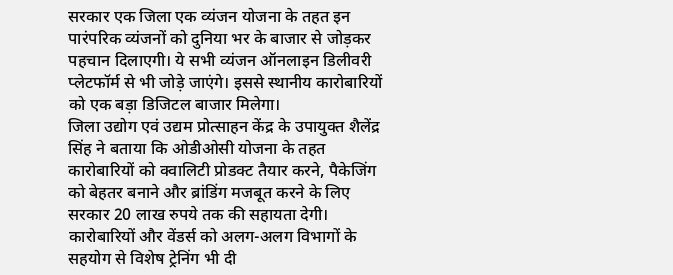सरकार एक जिला एक व्यंजन योजना के तहत इन पारंपरिक व्यंजनों को दुनिया भर के बाजार से जोड़कर पहचान दिलाएगी। ये सभी व्यंजन ऑनलाइन डिलीवरी प्लेटफॉर्म से भी जोड़े जाएंगे। इससे स्थानीय कारोबारियों को एक बड़ा डिजिटल बाजार मिलेगा।
जिला उद्योग एवं उद्यम प्रोत्साहन केंद्र के उपायुक्त शैलेंद्र सिंह ने बताया कि ओडीओसी योजना के तहत कारोबारियों को क्वालिटी प्रोडक्ट तैयार करने, पैकेजिंग को बेहतर बनाने और ब्रांडिंग मजबूत करने के लिए सरकार 20 लाख रुपये तक की सहायता देगी। कारोबारियों और वेंडर्स को अलग-अलग विभागों के सहयोग से विशेष ट्रेनिंग भी दी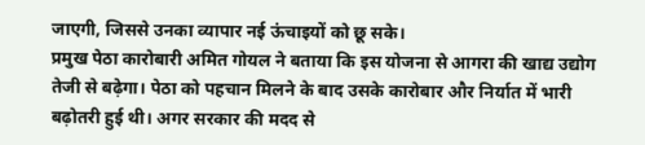जाएगी, जिससे उनका व्यापार नई ऊंचाइयों को छू सके।
प्रमुख पेठा कारोबारी अमित गोयल ने बताया कि इस योजना से आगरा की खाद्य उद्योग तेजी से बढ़ेगा। पेठा को पहचान मिलने के बाद उसके कारोबार और निर्यात में भारी बढ़ोतरी हुई थी। अगर सरकार की मदद से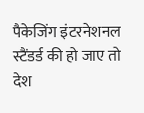पैकेजिंग इंटरनेशनल स्टैंडर्ड की हो जाए तो देश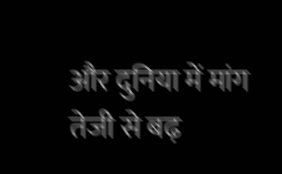और दुनिया में मांग तेजी से बढ़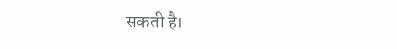सकती है।